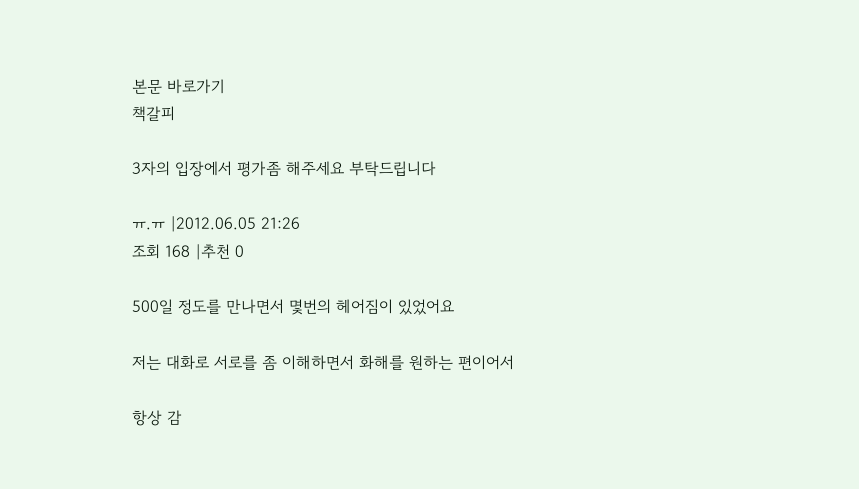본문 바로가기
책갈피

3자의 입장에서 평가좀 해주세요 부탁드립니다

ㅠ.ㅠ |2012.06.05 21:26
조회 168 |추천 0

500일 정도를 만나면서 몇번의 헤어짐이 있었어요

저는 대화로 서로를 좀 이해하면서 화해를 원하는 편이어서

항상 감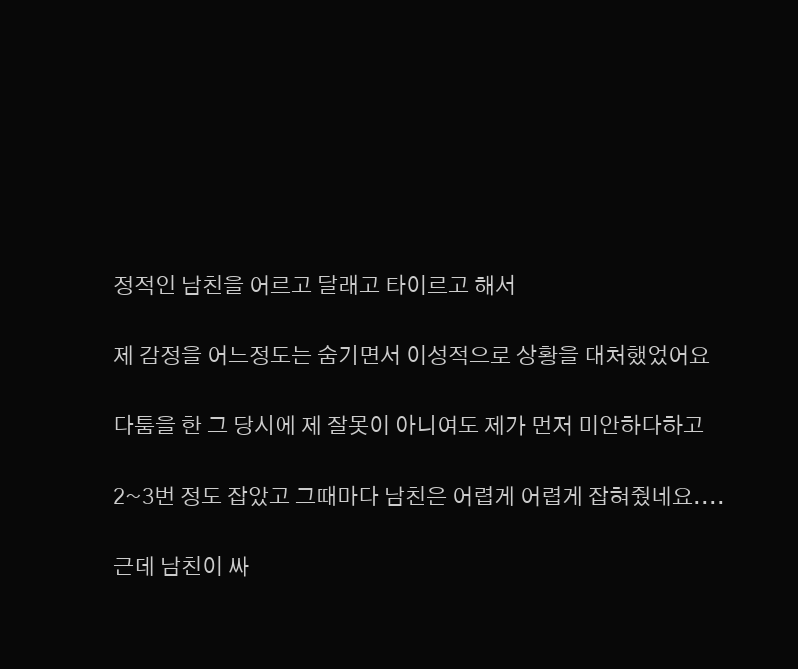정적인 남친을 어르고 달래고 타이르고 해서

제 감정을 어느정도는 숨기면서 이성적으로 상황을 대처했었어요

다툼을 한 그 당시에 제 잘못이 아니여도 제가 먼저 미안하다하고

2~3번 정도 잡았고 그때마다 남친은 어렵게 어렵게 잡혀줬네요....

근데 남친이 싸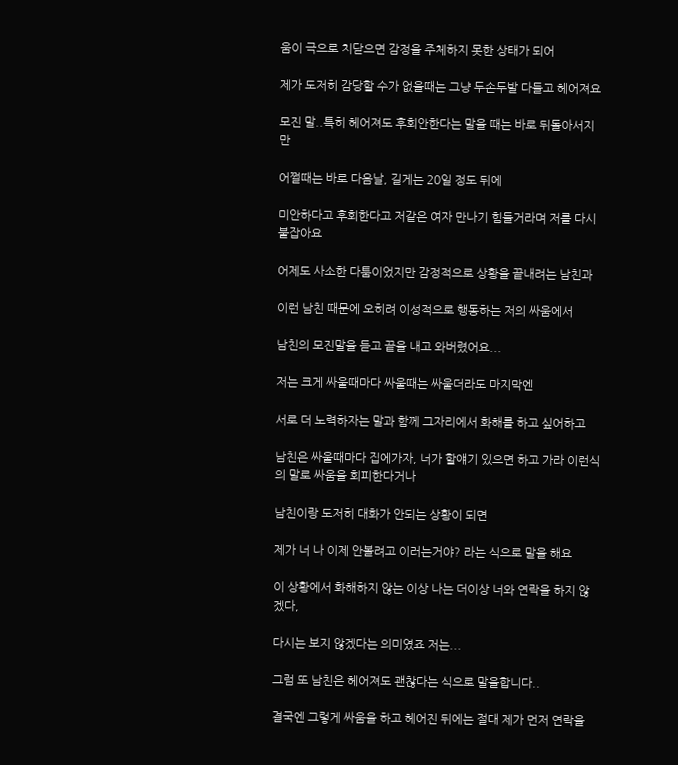움이 극으로 치닫으면 감정을 주체하지 못한 상태가 되어

제가 도저히 감당할 수가 없을때는 그냥 두손두발 다들고 헤어져요

모진 말..특히 헤어져도 후회안한다는 말을 때는 바로 뒤돌아서지만

어쩔때는 바로 다음날, 길게는 20일 정도 뒤에

미안하다고 후회한다고 저같은 여자 만나기 힘들거라며 저를 다시 붙잡아요

어제도 사소한 다툼이었지만 감정적으로 상황을 끝내려는 남친과

이런 남친 때문에 오히려 이성적으로 행동하는 저의 싸움에서

남친의 모진말을 듣고 끝을 내고 와버렸어요...

저는 크게 싸울때마다 싸울때는 싸울더라도 마지막엔

서로 더 노력하자는 말과 함께 그자리에서 화해를 하고 싶어하고

남친은 싸울때마다 집에가자, 너가 할얘기 있으면 하고 가라 이런식의 말로 싸움을 회피한다거나

남친이랑 도저히 대화가 안되는 상황이 되면

제가 너 나 이제 안볼려고 이러는거야? 라는 식으로 말을 해요

이 상황에서 화해하지 않는 이상 나는 더이상 너와 연락을 하지 않겠다,

다시는 보지 않겠다는 의미였죠 저는...

그럼 또 남친은 헤어져도 괜찮다는 식으로 말을합니다..

결국엔 그렇게 싸움을 하고 헤어진 뒤에는 절대 제가 먼저 연락을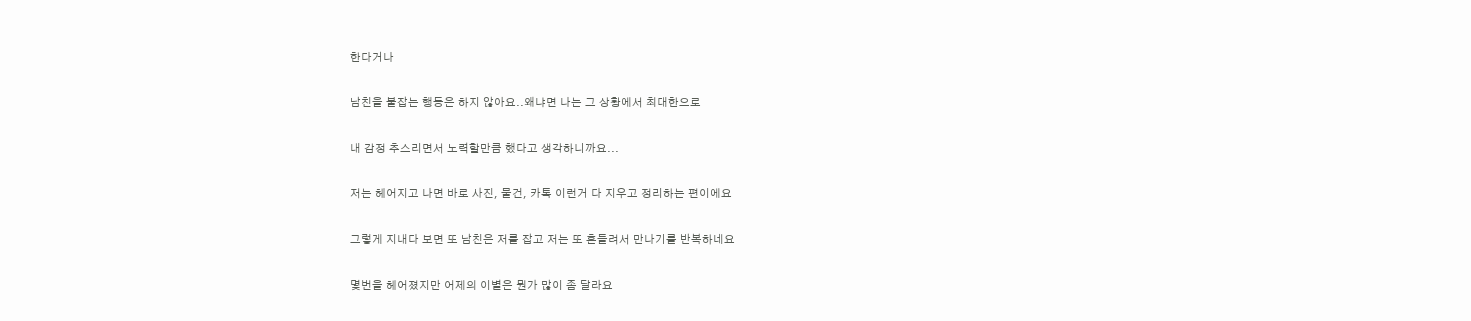한다거나

남친을 붙잡는 행동은 하지 않아요..왜냐면 나는 그 상황에서 최대한으로

내 감정 추스리면서 노력할만큼 했다고 생각하니까요...

저는 헤어지고 나면 바로 사진, 물건, 카톡 이런거 다 지우고 정리하는 편이에요

그렇게 지내다 보면 또 남친은 저를 잡고 저는 또 흔들려서 만나기를 반복하네요

몇번을 헤어졌지만 어제의 이별은 뭔가 많이 좀 달라요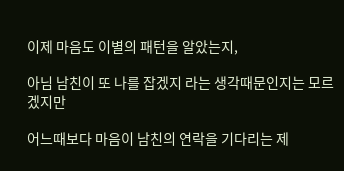이제 마음도 이별의 패턴을 알았는지,

아님 남친이 또 나를 잡겠지 라는 생각때문인지는 모르겠지만

어느때보다 마음이 남친의 연락을 기다리는 제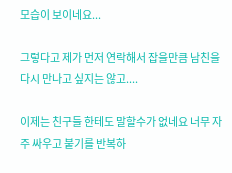모습이 보이네요...

그렇다고 제가 먼저 연락해서 잡을만큼 남친을 다시 만나고 싶지는 않고....

이제는 친구들 한테도 말할수가 없네요 너무 자주 싸우고 붙기를 반복하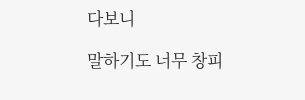다보니

말하기도 너무 창피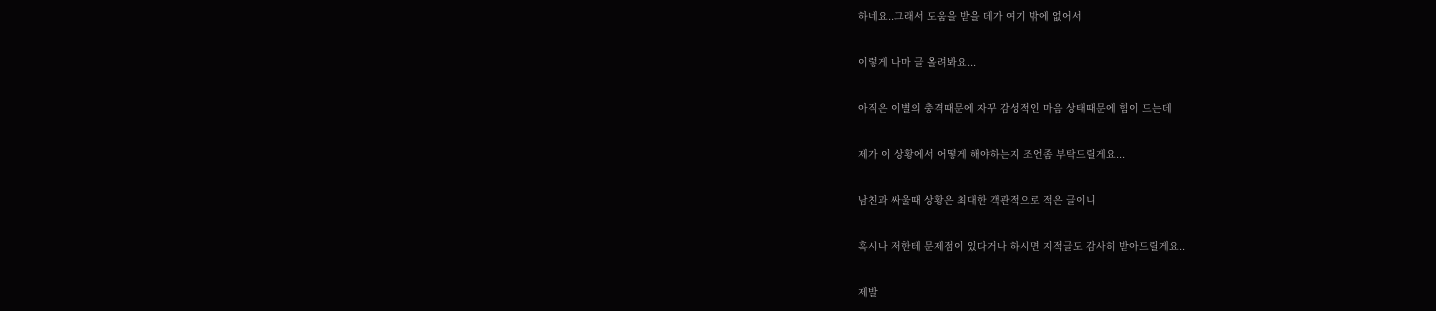하네요..그래서 도움을 받을 데가 여기 밖에 없어서

이렇게 나마 글 올려봐요...

아직은 이별의 충격때문에 자꾸 감성적인 마음 상태때문에 힘이 드는데

제가 이 상황에서 어떻게 해야하는지 조언좀 부탁드릴게요...

남친과 싸울때 상황은 최대한 객관적으로 적은 글이니

혹시나 저한테 문제점이 있다거나 하시면 지적글도 감사히 받아드릴게요..

제발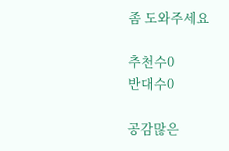좀 도와주세요

추천수0
반대수0

공감많은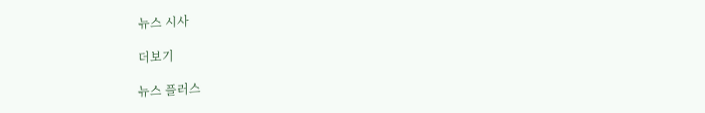뉴스 시사

더보기

뉴스 플러스